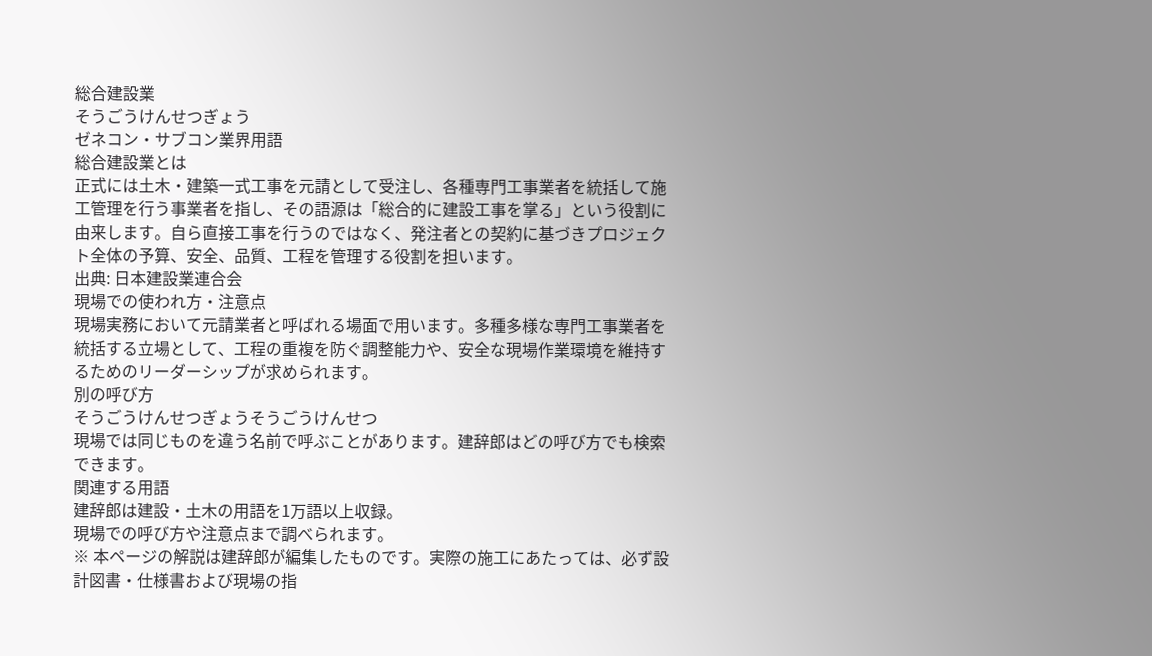総合建設業
そうごうけんせつぎょう
ゼネコン・サブコン業界用語
総合建設業とは
正式には土木・建築一式工事を元請として受注し、各種専門工事業者を統括して施工管理を行う事業者を指し、その語源は「総合的に建設工事を掌る」という役割に由来します。自ら直接工事を行うのではなく、発注者との契約に基づきプロジェクト全体の予算、安全、品質、工程を管理する役割を担います。
出典: 日本建設業連合会
現場での使われ方・注意点
現場実務において元請業者と呼ばれる場面で用います。多種多様な専門工事業者を統括する立場として、工程の重複を防ぐ調整能力や、安全な現場作業環境を維持するためのリーダーシップが求められます。
別の呼び方
そうごうけんせつぎょうそうごうけんせつ
現場では同じものを違う名前で呼ぶことがあります。建辞郎はどの呼び方でも検索できます。
関連する用語
建辞郎は建設・土木の用語を1万語以上収録。
現場での呼び方や注意点まで調べられます。
※ 本ページの解説は建辞郎が編集したものです。実際の施工にあたっては、必ず設計図書・仕様書および現場の指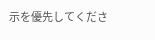示を優先してくださ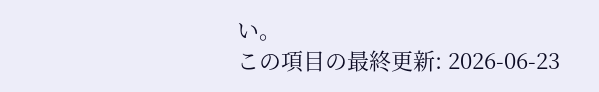い。
この項目の最終更新: 2026-06-23